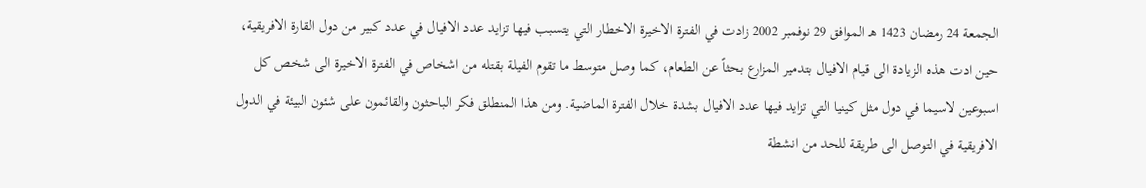الجمعة 24 رمضان 1423 هـ الموافق 29 نوفمبر 2002 زادت في الفترة الاخيرة الاخطار التي يتسبب فيها تزايد عدد الافيال في عدد كبير من دول القارة الافريقية، حين ادت هذه الزيادة الى قيام الافيال بتدمير المزارع بحثاً عن الطعام، كما وصل متوسط ما تقوم الفيلة بقتله من اشخاص في الفترة الاخيرة الى شخص كل اسبوعين لاسيما في دول مثل كينيا التي تزايد فيها عدد الافيال بشدة خلال الفترة الماضية. ومن هذا المنطلق فكر الباحثون والقائمون على شئون البيئة في الدول الافريقية في التوصل الى طريقة للحد من انشطة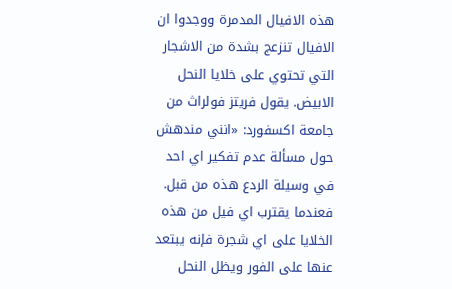هذه الافيال المدمرة ووجدوا ان الافيال تنزعج بشدة من الاشجار التي تحتوي على خلايا النحل الابيض. يقول فريتز فولراث من جامعة اكسفورد: «انني مندهش حول مسألة عدم تفكير اي احد في وسيلة الردع هذه من قبل. فعندما يقترب اي فيل من هذه الخلايا على اي شجرة فإنه يبتعد عنها على الفور ويظل النحل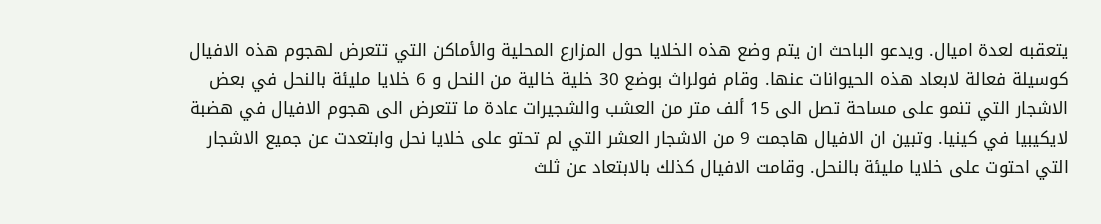يتعقبه لعدة اميال. ويدعو الباحث ان يتم وضع هذه الخلايا حول المزارع المحلية والأماكن التي تتعرض لهجوم هذه الافيال كوسيلة فعالة لابعاد هذه الحيوانات عنها. وقام فولراث بوضع 30 خلية خالية من النحل و 6 خلايا مليئة بالنحل في بعض الاشجار التي تنمو على مساحة تصل الى 15 ألف متر من العشب والشجيرات عادة ما تتعرض الى هجوم الافيال في هضبة لايكيبيا في كينيا. وتبين ان الافيال هاجمت 9 من الاشجار العشر التي لم تحتو على خلايا نحل وابتعدت عن جميع الاشجار التي احتوت على خلايا مليئة بالنحل. وقامت الافيال كذلك بالابتعاد عن ثلث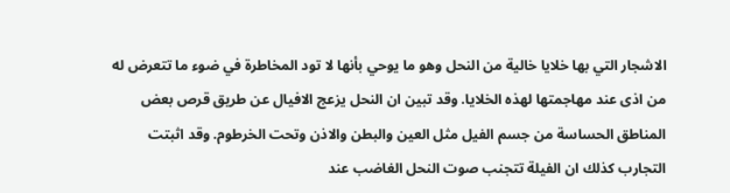الاشجار التي بها خلايا خالية من النحل وهو ما يوحي بأنها لا تود المخاطرة في ضوء ما تتعرض له من اذى عند مهاجمتها لهذه الخلايا. وقد تبين ان النحل يزعج الافيال عن طريق قرص بعض المناطق الحساسة من جسم الفيل مثل العين والبطن والاذن وتحت الخرطوم. وقد اثبتت التجارب كذلك ان الفيلة تتجنب صوت النحل الغاضب عند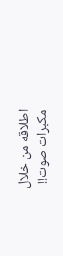اطلاقه من خلال مكبرات صوت!!